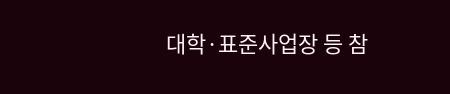대학·표준사업장 등 참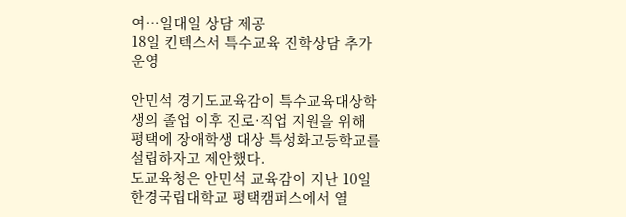여…일대일 상담 제공
18일 킨텍스서 특수교육 진학상담 추가 운영

안민석 경기도교육감이 특수교육대상학생의 졸업 이후 진로·직업 지원을 위해 평택에 장애학생 대상 특성화고등학교를 설립하자고 제안했다.
도교육청은 안민석 교육감이 지난 10일 한경국립대학교 평택캠퍼스에서 열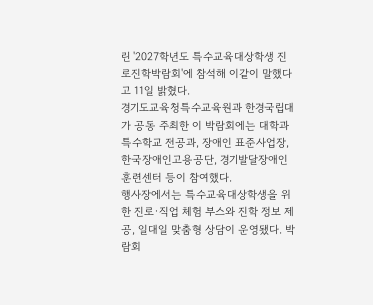린 '2027학년도 특수교육대상학생 진로진학박람회'에 참석해 이같이 말했다고 11일 밝혔다.
경기도교육청특수교육원과 한경국립대가 공동 주최한 이 박람회에는 대학과 특수학교 전공과, 장애인 표준사업장, 한국장애인고용공단, 경기발달장애인훈련센터 등이 참여했다.
행사장에서는 특수교육대상학생을 위한 진로·직업 체험 부스와 진학 정보 제공, 일대일 맞춤형 상담이 운영됐다. 박람회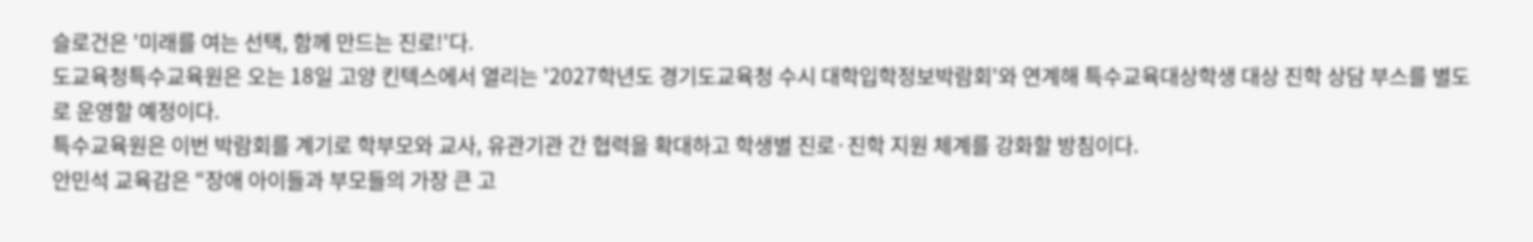슬로건은 '미래를 여는 선택, 함께 만드는 진로!'다.
도교육청특수교육원은 오는 18일 고양 킨텍스에서 열리는 '2027학년도 경기도교육청 수시 대학입학정보박람회'와 연계해 특수교육대상학생 대상 진학 상담 부스를 별도로 운영할 예정이다.
특수교육원은 이번 박람회를 계기로 학부모와 교사, 유관기관 간 협력을 확대하고 학생별 진로·진학 지원 체계를 강화할 방침이다.
안민석 교육감은 “장애 아이들과 부모들의 가장 큰 고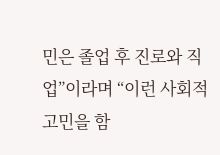민은 졸업 후 진로와 직업”이라며 “이런 사회적 고민을 함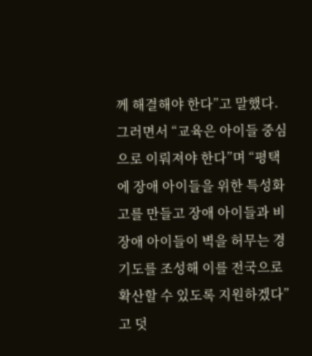께 해결해야 한다”고 말했다. 그러면서 “교육은 아이들 중심으로 이뤄져야 한다”며 “평택에 장애 아이들을 위한 특성화고를 만들고 장애 아이들과 비장애 아이들이 벽을 허무는 경기도를 조성해 이를 전국으로 확산할 수 있도록 지원하겠다”고 덧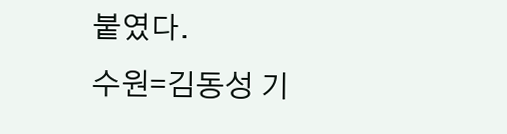붙였다.
수원=김동성 기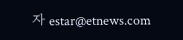자 estar@etnews.com